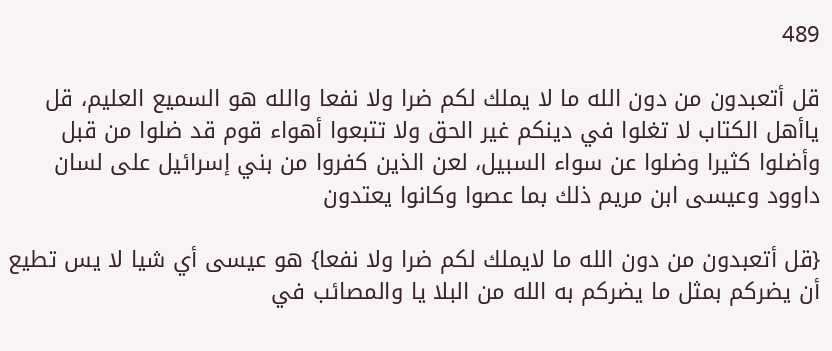489

قل أتعبدون من دون الله ما لا يملك لكم ضرا ولا نفعا والله هو السميع العليم، قل ياأهل الكتاب لا تغلوا في دينكم غير الحق ولا تتبعوا أهواء قوم قد ضلوا من قبل وأضلوا كثيرا وضلوا عن سواء السبيل، لعن الذين كفروا من بني إسرائيل على لسان داوود وعيسى ابن مريم ذلك بما عصوا وكانوا يعتدون

{قل أتعبدون من دون الله ما لايملك لكم ضرا ولا نفعا} هو عيسى أي شيا لا يس تطيع أن يضركم بمثل ما يضركم به الله من البلا يا والمصائب في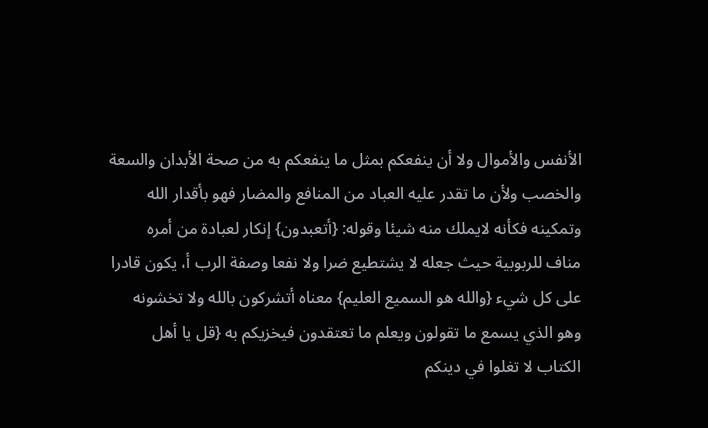الأنفس والأموال ولا أن ينفعكم بمثل ما ينفعكم به من صحة الأبدان والسعة والخصب ولأن ما تقدر عليه العباد من المنافع والمضار فهو بأقدار الله وتمكينه فكأنه لايملك منه شيئا وقوله: {أتعبدون} إنكار لعبادة من أمره مناف للربوبية حيث جعله لا يشتطيع ضرا ولا نفعا وصفة الرب أ، يكون قادرا على كل شيء {والله هو السميع العليم} معناه أتشركون بالله ولا تخشونه وهو الذي يسمع ما تقولون ويعلم ما تعتقدون فيخزيكم به {قل يا أهل الكتاب لا تغلوا في دينكم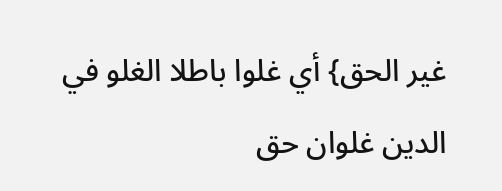غير الحق} أي غلوا باطلا الغلو في الدين غلوان حق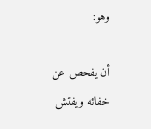وهو:

أن يفحص عن خفائه ويفتش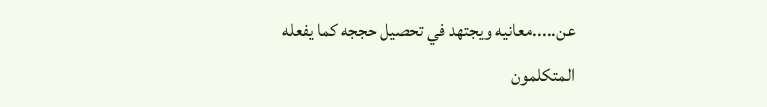عن.....معانيه ويجتهد في تحصيل حججه كما يفعله المتكلمون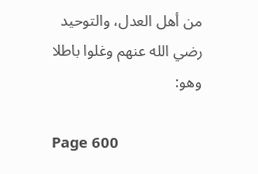من أهل العدل، والتوحيد رضي الله عنهم وغلوا باطلا وهو:

Page 600